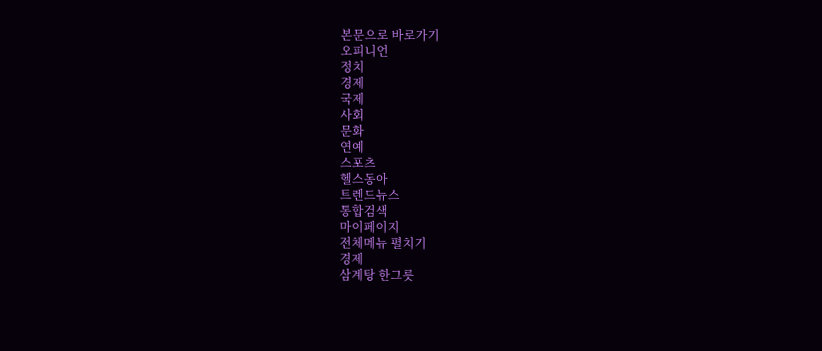본문으로 바로가기
오피니언
정치
경제
국제
사회
문화
연예
스포츠
헬스동아
트렌드뉴스
통합검색
마이페이지
전체메뉴 펼치기
경제
삼계탕 한그릇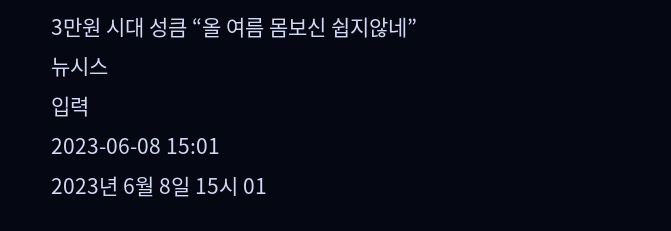3만원 시대 성큼 “올 여름 몸보신 쉽지않네”
뉴시스
입력
2023-06-08 15:01
2023년 6월 8일 15시 01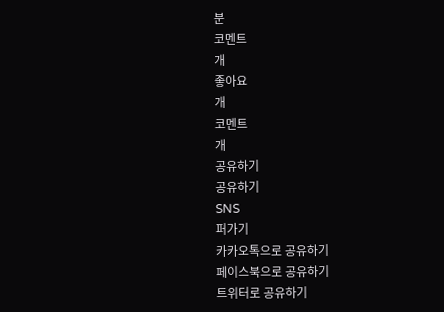분
코멘트
개
좋아요
개
코멘트
개
공유하기
공유하기
SNS
퍼가기
카카오톡으로 공유하기
페이스북으로 공유하기
트위터로 공유하기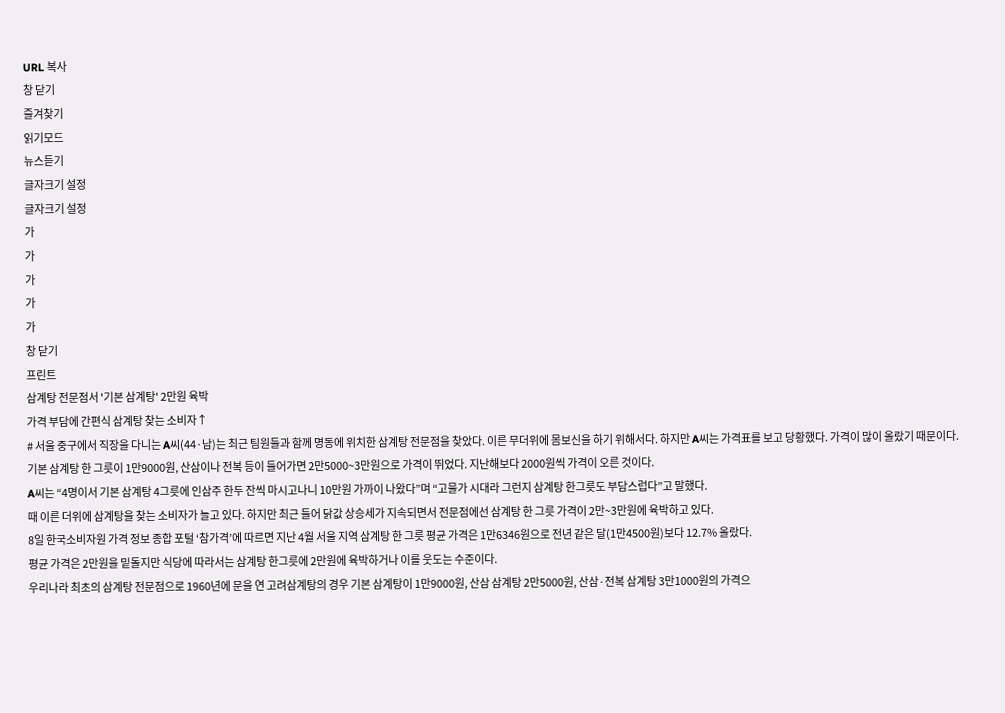URL 복사
창 닫기
즐겨찾기
읽기모드
뉴스듣기
글자크기 설정
글자크기 설정
가
가
가
가
가
창 닫기
프린트
삼계탕 전문점서 '기본 삼계탕' 2만원 육박
가격 부담에 간편식 삼계탕 찾는 소비자↑
# 서울 중구에서 직장을 다니는 A씨(44·남)는 최근 팀원들과 함께 명동에 위치한 삼계탕 전문점을 찾았다. 이른 무더위에 몸보신을 하기 위해서다. 하지만 A씨는 가격표를 보고 당황했다. 가격이 많이 올랐기 때문이다.
기본 삼계탕 한 그릇이 1만9000원, 산삼이나 전복 등이 들어가면 2만5000~3만원으로 가격이 뛰었다. 지난해보다 2000원씩 가격이 오른 것이다.
A씨는 “4명이서 기본 삼계탕 4그릇에 인삼주 한두 잔씩 마시고나니 10만원 가까이 나왔다”며 “고물가 시대라 그런지 삼계탕 한그릇도 부담스럽다”고 말했다.
때 이른 더위에 삼계탕을 찾는 소비자가 늘고 있다. 하지만 최근 들어 닭값 상승세가 지속되면서 전문점에선 삼계탕 한 그릇 가격이 2만~3만원에 육박하고 있다.
8일 한국소비자원 가격 정보 종합 포털 ‘참가격’에 따르면 지난 4월 서울 지역 삼계탕 한 그릇 평균 가격은 1만6346원으로 전년 같은 달(1만4500원)보다 12.7% 올랐다.
평균 가격은 2만원을 밑돌지만 식당에 따라서는 삼계탕 한그릇에 2만원에 육박하거나 이를 웃도는 수준이다.
우리나라 최초의 삼계탕 전문점으로 1960년에 문을 연 고려삼계탕의 경우 기본 삼계탕이 1만9000원, 산삼 삼계탕 2만5000원, 산삼·전복 삼계탕 3만1000원의 가격으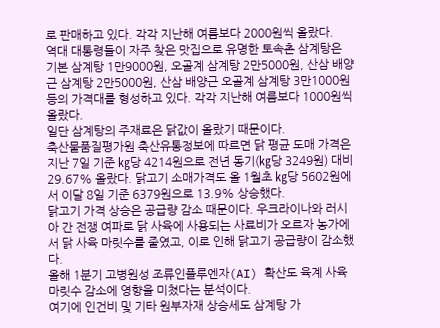로 판매하고 있다. 각각 지난해 여름보다 2000원씩 올랐다.
역대 대통령들이 자주 찾은 맛집으로 유명한 토속촌 삼계탕은 기본 삼계탕 1만9000원, 오골계 삼계탕 2만5000원, 산삼 배양근 삼계탕 2만5000원, 산삼 배양근 오골계 삼계탕 3만1000원 등의 가격대를 형성하고 있다. 각각 지난해 여름보다 1000원씩 올랐다.
일단 삼계탕의 주재료은 닭값이 올랐기 때문이다.
축산물품질평가원 축산유통정보에 따르면 닭 평균 도매 가격은 지난 7일 기준 ㎏당 4214원으로 전년 동기(㎏당 3249원) 대비 29.67% 올랐다. 닭고기 소매가격도 올 1월초 ㎏당 5602원에서 이달 8일 기준 6379원으로 13.9% 상승했다.
닭고기 가격 상승은 공급량 감소 때문이다. 우크라이나와 러시아 간 전쟁 여파로 닭 사육에 사용되는 사료비가 오르자 농가에서 닭 사육 마릿수를 줄였고, 이로 인해 닭고기 공급량이 감소했다.
올해 1분기 고병원성 조류인플루엔자(AI) 확산도 육계 사육마릿수 감소에 영향을 미쳤다는 분석이다.
여기에 인건비 및 기타 원부자재 상승세도 삼계탕 가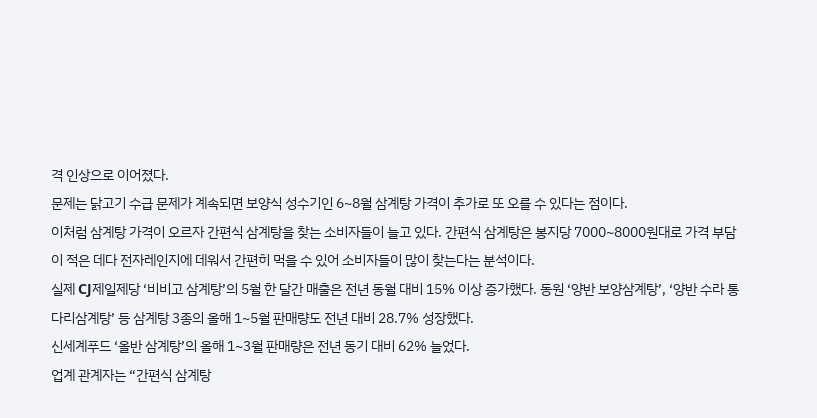격 인상으로 이어졌다.
문제는 닭고기 수급 문제가 계속되면 보양식 성수기인 6~8월 삼계탕 가격이 추가로 또 오를 수 있다는 점이다.
이처럼 삼계탕 가격이 오르자 간편식 삼계탕을 찾는 소비자들이 늘고 있다. 간편식 삼계탕은 봉지당 7000~8000원대로 가격 부담이 적은 데다 전자레인지에 데워서 간편히 먹을 수 있어 소비자들이 많이 찾는다는 분석이다.
실제 CJ제일제당 ‘비비고 삼계탕’의 5월 한 달간 매출은 전년 동월 대비 15% 이상 증가했다. 동원 ‘양반 보양삼계탕’, ‘양반 수라 통다리삼계탕’ 등 삼계탕 3종의 올해 1~5월 판매량도 전년 대비 28.7% 성장했다.
신세계푸드 ‘올반 삼계탕’의 올해 1~3월 판매량은 전년 동기 대비 62% 늘었다.
업계 관계자는 “간편식 삼계탕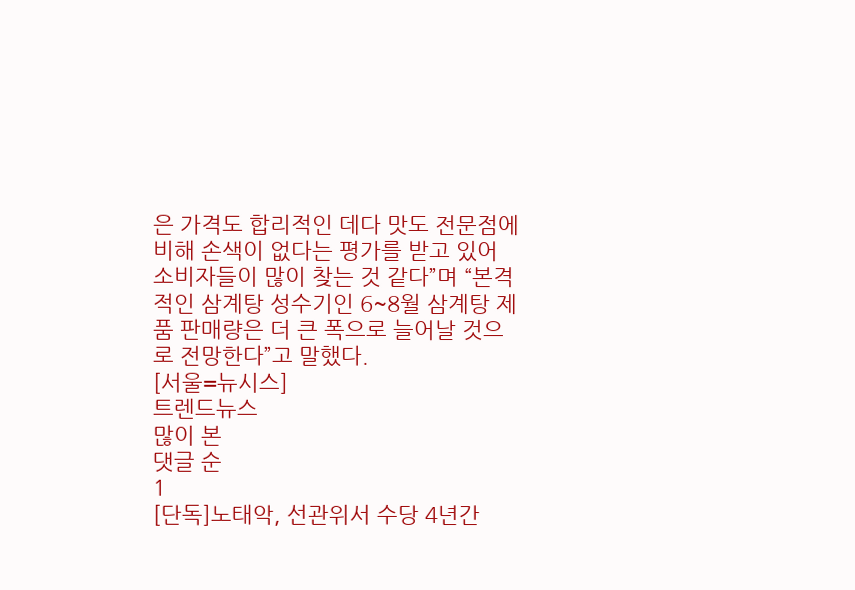은 가격도 합리적인 데다 맛도 전문점에 비해 손색이 없다는 평가를 받고 있어 소비자들이 많이 찾는 것 같다”며 “본격적인 삼계탕 성수기인 6~8월 삼계탕 제품 판매량은 더 큰 폭으로 늘어날 것으로 전망한다”고 말했다.
[서울=뉴시스]
트렌드뉴스
많이 본
댓글 순
1
[단독]노태악, 선관위서 수당 4년간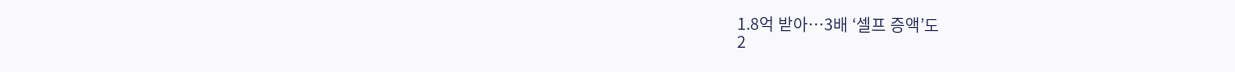1.8억 받아…3배 ‘셀프 증액’도
2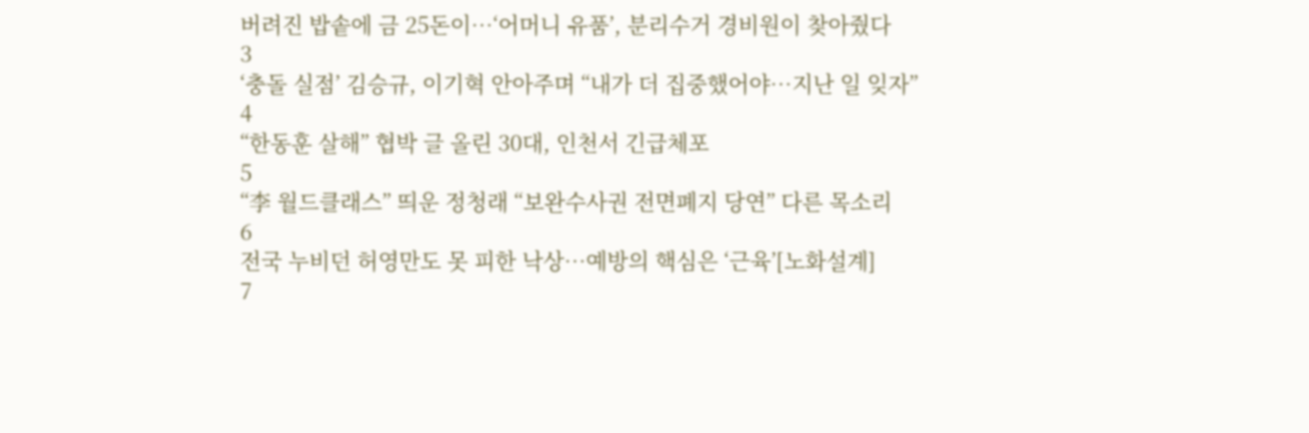버려진 밥솥에 금 25돈이…‘어머니 유품’, 분리수거 경비원이 찾아줬다
3
‘충돌 실점’ 김승규, 이기혁 안아주며 “내가 더 집중했어야…지난 일 잊자”
4
“한동훈 살해” 협박 글 올린 30대, 인천서 긴급체포
5
“李 월드클래스” 띄운 정청래 “보완수사권 전면폐지 당연” 다른 목소리
6
전국 누비던 허영만도 못 피한 낙상…예방의 핵심은 ‘근육’[노화설계]
7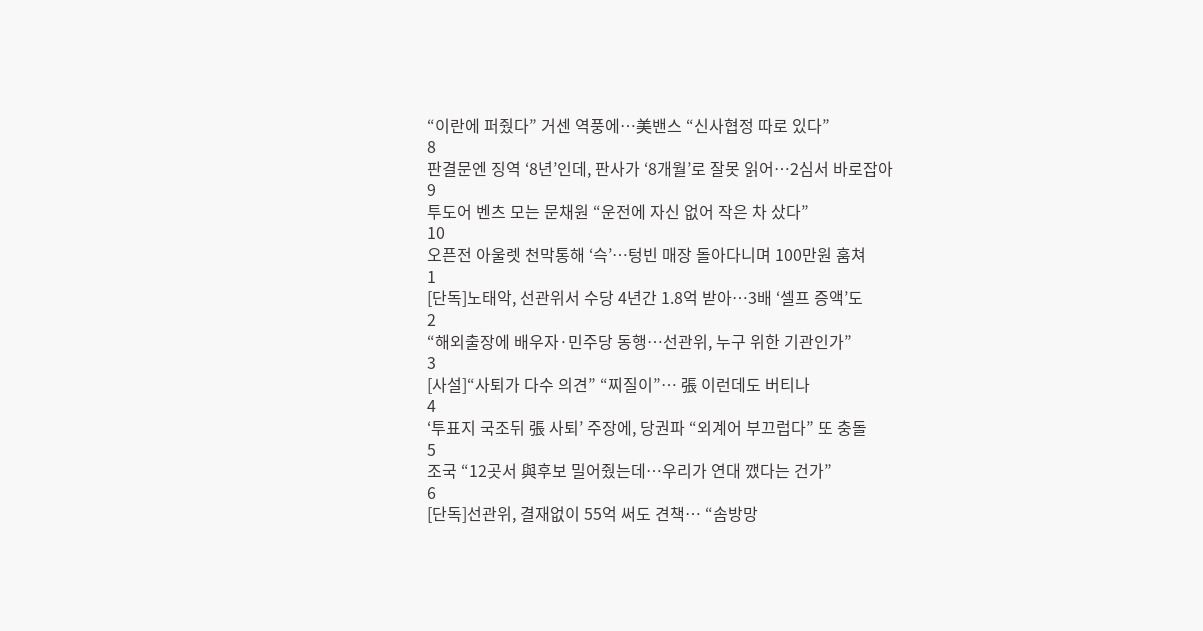“이란에 퍼줬다” 거센 역풍에…美밴스 “신사협정 따로 있다”
8
판결문엔 징역 ‘8년’인데, 판사가 ‘8개월’로 잘못 읽어…2심서 바로잡아
9
투도어 벤츠 모는 문채원 “운전에 자신 없어 작은 차 샀다”
10
오픈전 아울렛 천막통해 ‘슥’…텅빈 매장 돌아다니며 100만원 훔쳐
1
[단독]노태악, 선관위서 수당 4년간 1.8억 받아…3배 ‘셀프 증액’도
2
“해외출장에 배우자·민주당 동행…선관위, 누구 위한 기관인가”
3
[사설]“사퇴가 다수 의견” “찌질이”… 張 이런데도 버티나
4
‘투표지 국조뒤 張 사퇴’ 주장에, 당권파 “외계어 부끄럽다” 또 충돌
5
조국 “12곳서 與후보 밀어줬는데…우리가 연대 깼다는 건가”
6
[단독]선관위, 결재없이 55억 써도 견책… “솜방망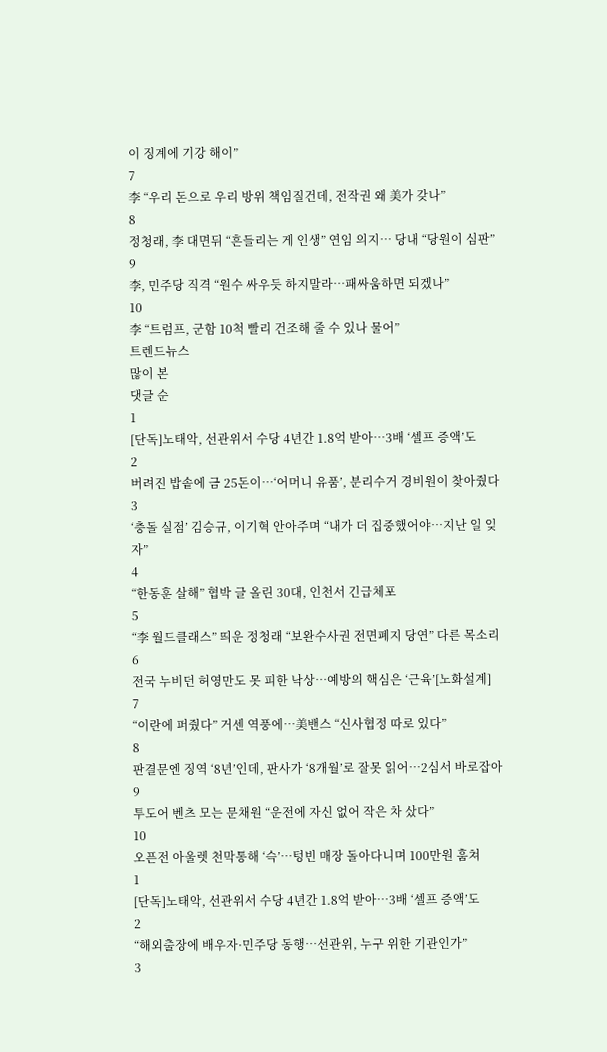이 징계에 기강 해이”
7
李 “우리 돈으로 우리 방위 책임질건데, 전작권 왜 美가 갖나”
8
정청래, 李 대면뒤 “흔들리는 게 인생” 연임 의지… 당내 “당원이 심판”
9
李, 민주당 직격 “원수 싸우듯 하지말라…패싸움하면 되겠나”
10
李 “트럼프, 군함 10척 빨리 건조해 줄 수 있나 물어”
트렌드뉴스
많이 본
댓글 순
1
[단독]노태악, 선관위서 수당 4년간 1.8억 받아…3배 ‘셀프 증액’도
2
버려진 밥솥에 금 25돈이…‘어머니 유품’, 분리수거 경비원이 찾아줬다
3
‘충돌 실점’ 김승규, 이기혁 안아주며 “내가 더 집중했어야…지난 일 잊자”
4
“한동훈 살해” 협박 글 올린 30대, 인천서 긴급체포
5
“李 월드클래스” 띄운 정청래 “보완수사권 전면폐지 당연” 다른 목소리
6
전국 누비던 허영만도 못 피한 낙상…예방의 핵심은 ‘근육’[노화설계]
7
“이란에 퍼줬다” 거센 역풍에…美밴스 “신사협정 따로 있다”
8
판결문엔 징역 ‘8년’인데, 판사가 ‘8개월’로 잘못 읽어…2심서 바로잡아
9
투도어 벤츠 모는 문채원 “운전에 자신 없어 작은 차 샀다”
10
오픈전 아울렛 천막통해 ‘슥’…텅빈 매장 돌아다니며 100만원 훔쳐
1
[단독]노태악, 선관위서 수당 4년간 1.8억 받아…3배 ‘셀프 증액’도
2
“해외출장에 배우자·민주당 동행…선관위, 누구 위한 기관인가”
3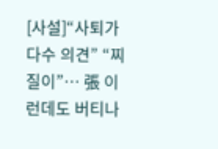[사설]“사퇴가 다수 의견” “찌질이”… 張 이런데도 버티나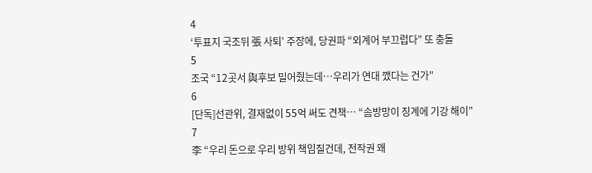4
‘투표지 국조뒤 張 사퇴’ 주장에, 당권파 “외계어 부끄럽다” 또 충돌
5
조국 “12곳서 與후보 밀어줬는데…우리가 연대 깼다는 건가”
6
[단독]선관위, 결재없이 55억 써도 견책… “솜방망이 징계에 기강 해이”
7
李 “우리 돈으로 우리 방위 책임질건데, 전작권 왜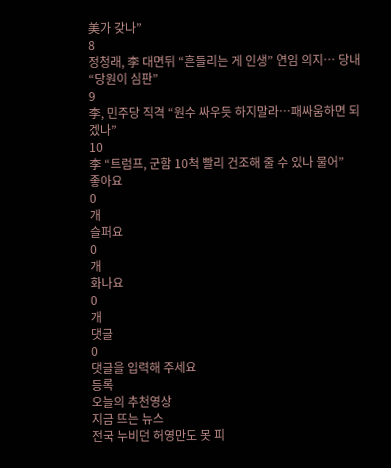美가 갖나”
8
정청래, 李 대면뒤 “흔들리는 게 인생” 연임 의지… 당내 “당원이 심판”
9
李, 민주당 직격 “원수 싸우듯 하지말라…패싸움하면 되겠나”
10
李 “트럼프, 군함 10척 빨리 건조해 줄 수 있나 물어”
좋아요
0
개
슬퍼요
0
개
화나요
0
개
댓글
0
댓글을 입력해 주세요
등록
오늘의 추천영상
지금 뜨는 뉴스
전국 누비던 허영만도 못 피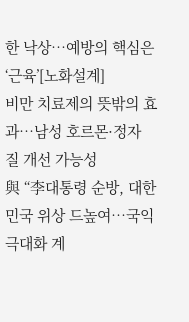한 낙상…예방의 핵심은 ‘근육’[노화설계]
비만 치료제의 뜻밖의 효과…남성 호르몬·정자 질 개선 가능성
與 “李대통령 순방, 대한민국 위상 드높여…국익 극대화 계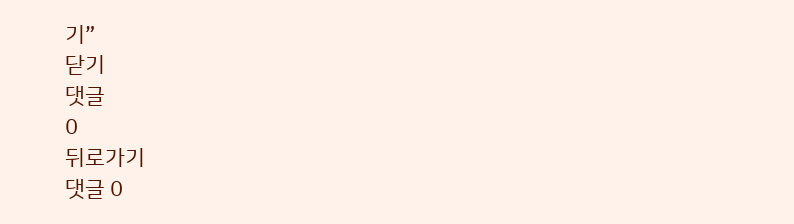기”
닫기
댓글
0
뒤로가기
댓글 0